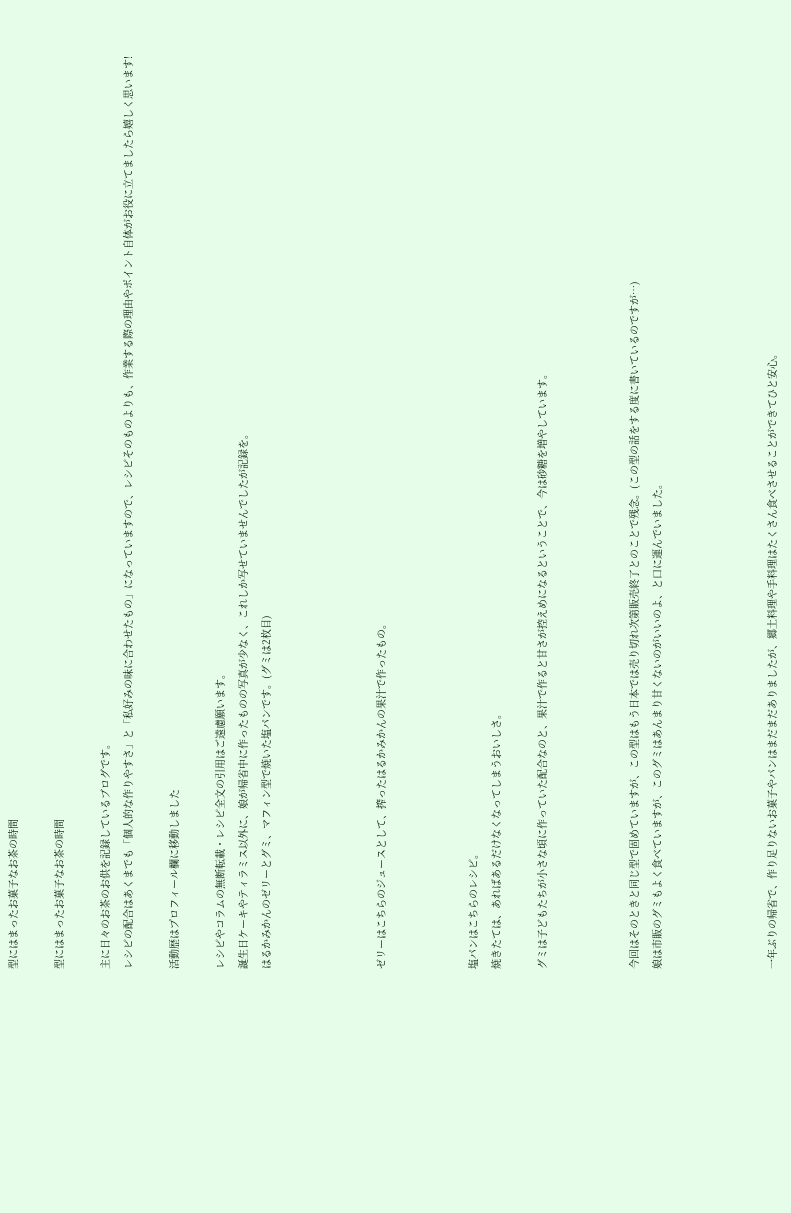型にはまったお菓子なお茶の時間

型にはまったお菓子なお茶の時間

主に日々のお茶のお供を記録しているブログです。
レシピの配合はあくまでも「個人的な作りやすさ」と「私好みの味に合わせたもの」になっていますので、レシピそのものよりも、作業する際の理由やポイント自体がお役に立てましたら嬉しく思います!

活動歴はプロフィール欄に移動しました

レシピやコラムの無断転載・レシピ全文の引用はご遠慮願います。
誕生日ケーキやティラミス以外に、娘が帰省中に作ったものの写真が少なく、これしか写せていませんでしたが記録を。
はるかみかんのゼリーとグミ、マフィン型で焼いた塩パンです。(グミは2枚目)




ゼリーはこちらのジュースとして、搾ったはるかみかんの果汁で作ったもの。



塩パンはこちらのレシピ。
焼きたては、あればあるだけなくなってしまうおいしさ。

グミは子どもたちが小さな頃に作っていた配合なのと、果汁で作ると甘さが控えめになるということで、今は砂糖を増やしています。



今回はそのときと同じ型で固めていますが、この型はもう日本では売り切れ次第販売終了とのことで残念。(この型の話をする度に書いているのですが…)
娘は市販のグミもよく食べていますが、このグミはあんまり甘くないのがいいのよ、と口に運んでいました。




一年ぶりの帰省で、作り足りないお菓子やパンはまだまだありましたが、郷土料理や手料理はたくさん食べさせることができてひと安心。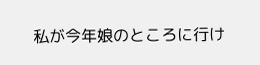私が今年娘のところに行け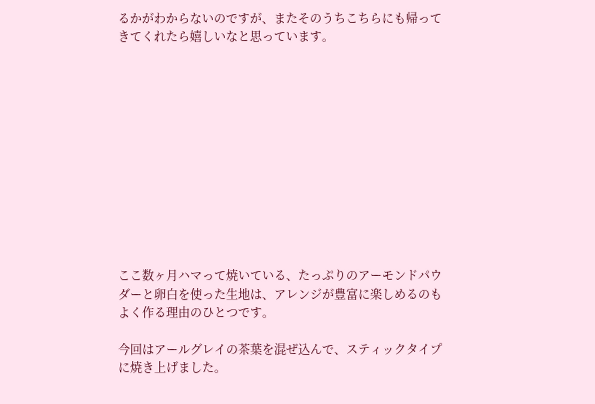るかがわからないのですが、またそのうちこちらにも帰ってきてくれたら嬉しいなと思っています。












ここ数ヶ月ハマって焼いている、たっぷりのアーモンドパウダーと卵白を使った生地は、アレンジが豊富に楽しめるのもよく作る理由のひとつです。

今回はアールグレイの茶葉を混ぜ込んで、スティックタイプに焼き上げました。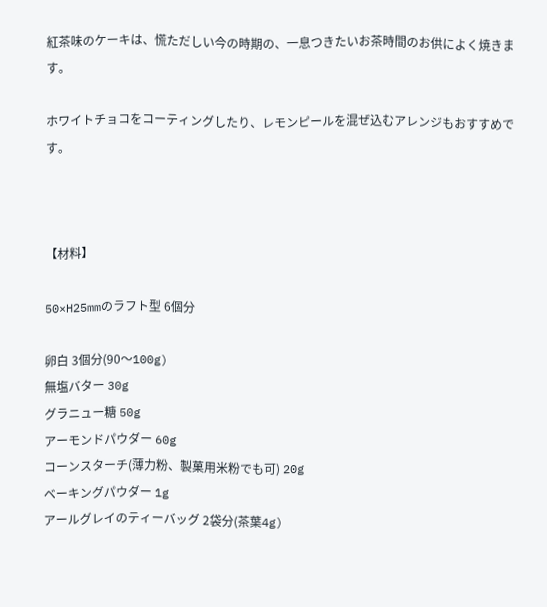紅茶味のケーキは、慌ただしい今の時期の、一息つきたいお茶時間のお供によく焼きます。

ホワイトチョコをコーティングしたり、レモンピールを混ぜ込むアレンジもおすすめです。



【材料】

50×H25mmのラフト型 6個分

卵白 3個分(90〜100g)
無塩バター 30g
グラニュー糖 50g
アーモンドパウダー 60g
コーンスターチ(薄力粉、製菓用米粉でも可) 20g
ベーキングパウダー 1g
アールグレイのティーバッグ 2袋分(茶葉4g)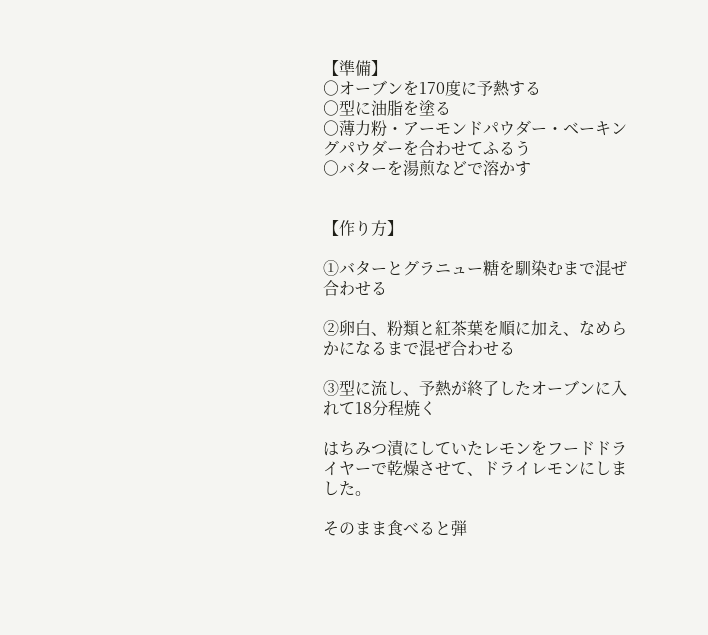【準備】
○オーブンを170度に予熱する
○型に油脂を塗る
○薄力粉・アーモンドパウダー・ベーキングパウダーを合わせてふるう
○バターを湯煎などで溶かす


【作り方】

①バターとグラニュー糖を馴染むまで混ぜ合わせる

②卵白、粉類と紅茶葉を順に加え、なめらかになるまで混ぜ合わせる

③型に流し、予熱が終了したオーブンに入れて18分程焼く

はちみつ漬にしていたレモンをフードドライヤーで乾燥させて、ドライレモンにしました。

そのまま食べると弾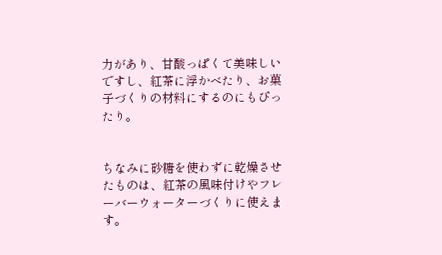力があり、甘酸っぱくて美味しいですし、紅茶に浮かべたり、お菓子づくりの材料にするのにもぴったり。


ちなみに砂糖を使わずに乾燥させたものは、紅茶の風味付けやフレーバーウォーターづくりに使えます。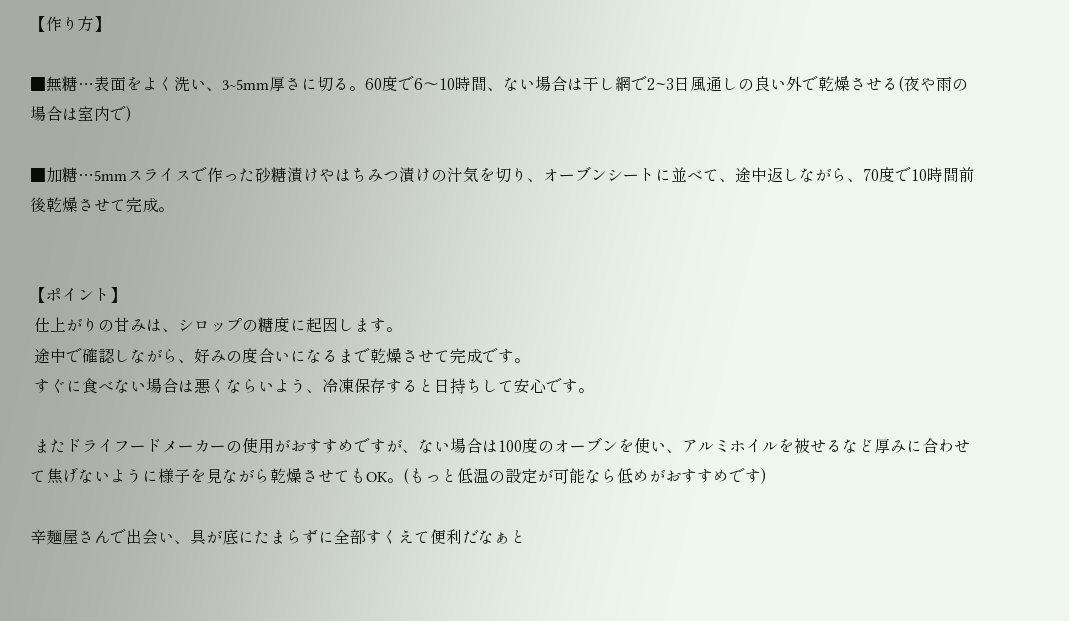【作り方】

■無糖…表面をよく洗い、3~5mm厚さに切る。60度で6〜10時間、ない場合は干し網で2~3日風通しの良い外で乾燥させる(夜や雨の場合は室内で)

■加糖…5mmスライスで作った砂糖漬けやはちみつ漬けの汁気を切り、オーブンシートに並べて、途中返しながら、70度で10時間前後乾燥させて完成。


【ポイント】
 仕上がりの甘みは、シロップの糖度に起因します。
 途中で確認しながら、好みの度合いになるまで乾燥させて完成です。
 すぐに食べない場合は悪くならいよう、冷凍保存すると日持ちして安心です。

 またドライフードメーカーの使用がおすすめですが、ない場合は100度のオーブンを使い、アルミホイルを被せるなど厚みに合わせて焦げないように様子を見ながら乾燥させてもOK。(もっと低温の設定が可能なら低めがおすすめです)

辛麺屋さんで出会い、具が底にたまらずに全部すくえて便利だなぁと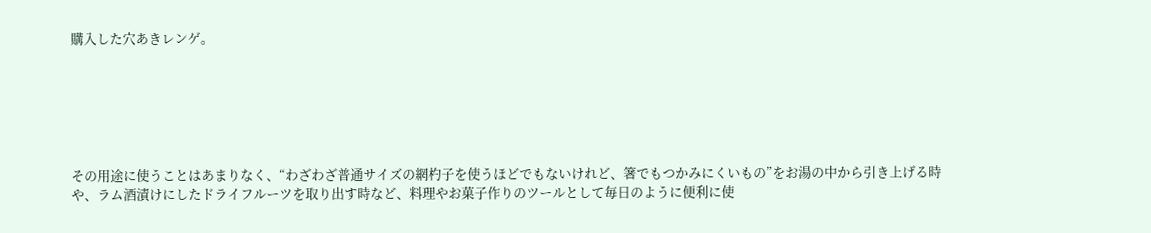購入した穴あきレンゲ。






その用途に使うことはあまりなく、“わざわざ普通サイズの網杓子を使うほどでもないけれど、箸でもつかみにくいもの”をお湯の中から引き上げる時や、ラム酒漬けにしたドライフルーツを取り出す時など、料理やお菓子作りのツールとして毎日のように便利に使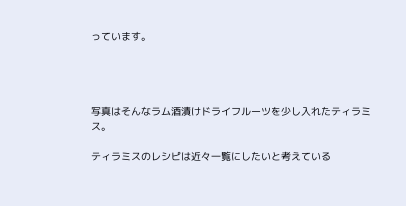っています。




写真はそんなラム酒漬けドライフルーツを少し入れたティラミス。

ティラミスのレシピは近々一覧にしたいと考えている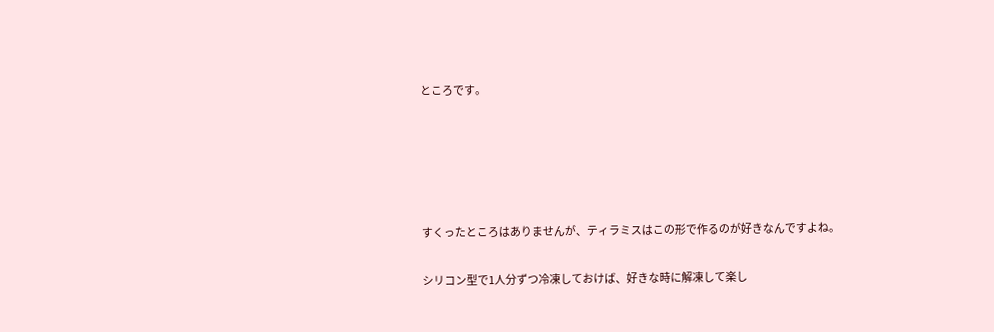ところです。





すくったところはありませんが、ティラミスはこの形で作るのが好きなんですよね。

シリコン型で1人分ずつ冷凍しておけば、好きな時に解凍して楽し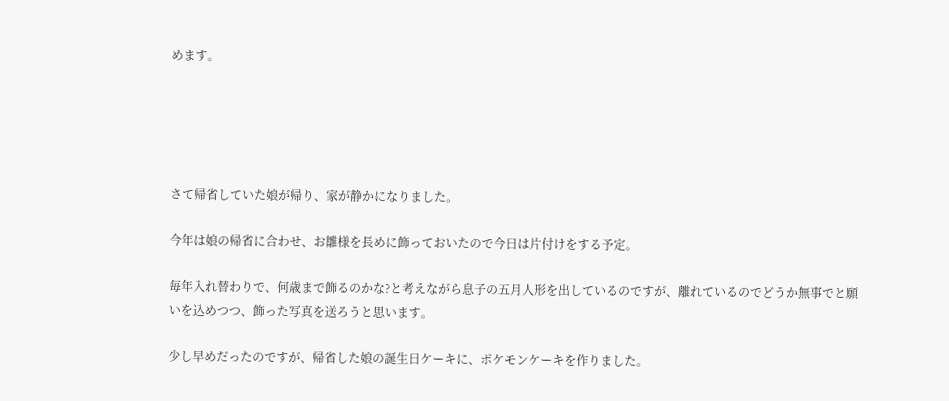めます。





さて帰省していた娘が帰り、家が静かになりました。

今年は娘の帰省に合わせ、お雛様を長めに飾っておいたので今日は片付けをする予定。

毎年入れ替わりで、何歳まで飾るのかな?と考えながら息子の五月人形を出しているのですが、離れているのでどうか無事でと願いを込めつつ、飾った写真を送ろうと思います。

少し早めだったのですが、帰省した娘の誕生日ケーキに、ポケモンケーキを作りました。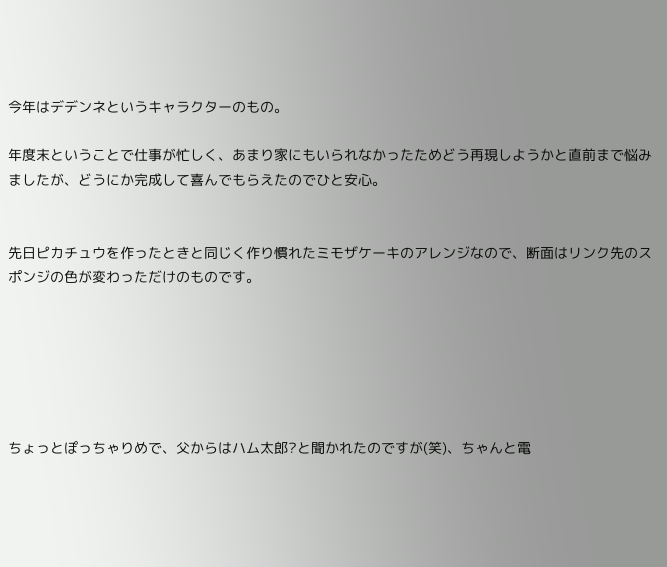今年はデデンネというキャラクターのもの。

年度末ということで仕事が忙しく、あまり家にもいられなかったためどう再現しようかと直前まで悩みましたが、どうにか完成して喜んでもらえたのでひと安心。


先日ピカチュウを作ったときと同じく作り慣れたミモザケーキのアレンジなので、断面はリンク先のスポンジの色が変わっただけのものです。






ちょっとぽっちゃりめで、父からはハム太郎?と聞かれたのですが(笑)、ちゃんと電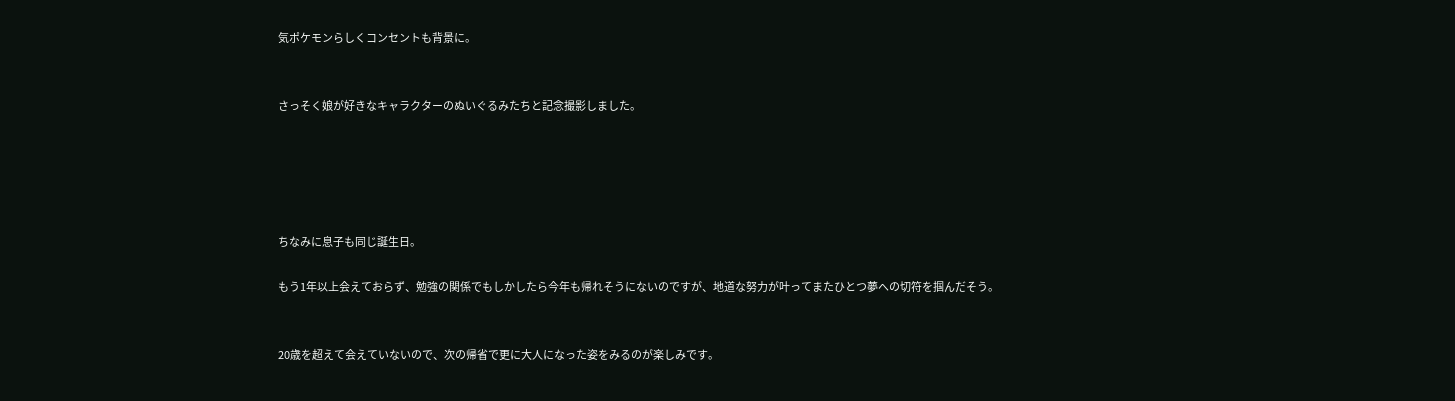気ポケモンらしくコンセントも背景に。


さっそく娘が好きなキャラクターのぬいぐるみたちと記念撮影しました。





ちなみに息子も同じ誕生日。

もう1年以上会えておらず、勉強の関係でもしかしたら今年も帰れそうにないのですが、地道な努力が叶ってまたひとつ夢への切符を掴んだそう。


20歳を超えて会えていないので、次の帰省で更に大人になった姿をみるのが楽しみです。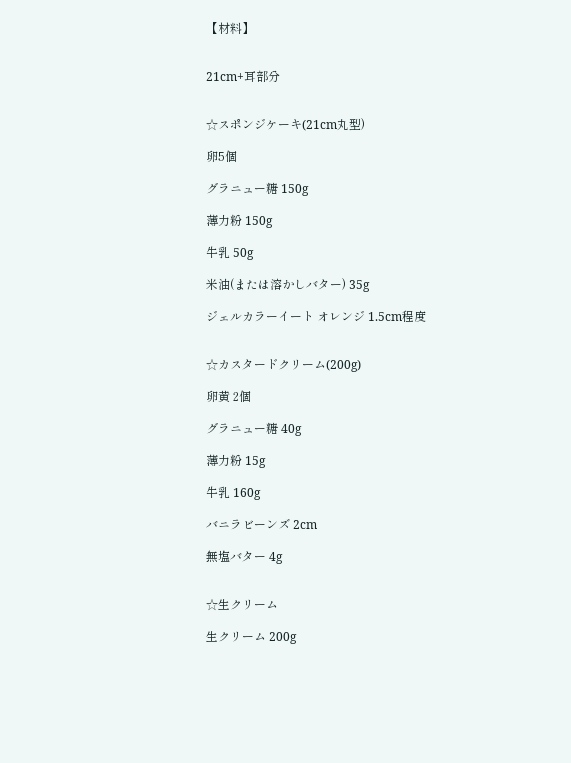【材料】


21cm+耳部分


☆スポンジケーキ(21cm丸型)

卵5個

グラニュー糖 150g

薄力粉 150g

牛乳 50g

米油(または溶かしバター) 35g

ジェルカラーイート オレンジ 1.5cm程度


☆カスタードクリーム(200g)

卵黄 2個

グラニュー糖 40g

薄力粉 15g

牛乳 160g

バニラビーンズ 2cm

無塩バター 4g


☆生クリーム

生クリーム 200g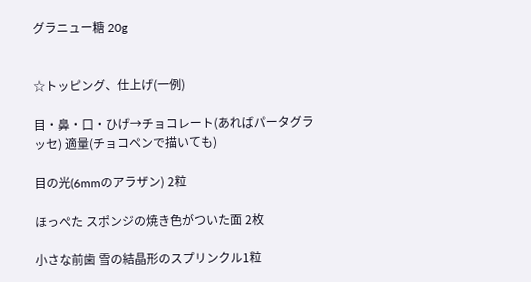グラニュー糖 20g


☆トッピング、仕上げ(一例)

目・鼻・口・ひげ→チョコレート(あればパータグラッセ) 適量(チョコペンで描いても)

目の光(6mmのアラザン) 2粒

ほっぺた スポンジの焼き色がついた面 2枚

小さな前歯 雪の結晶形のスプリンクル1粒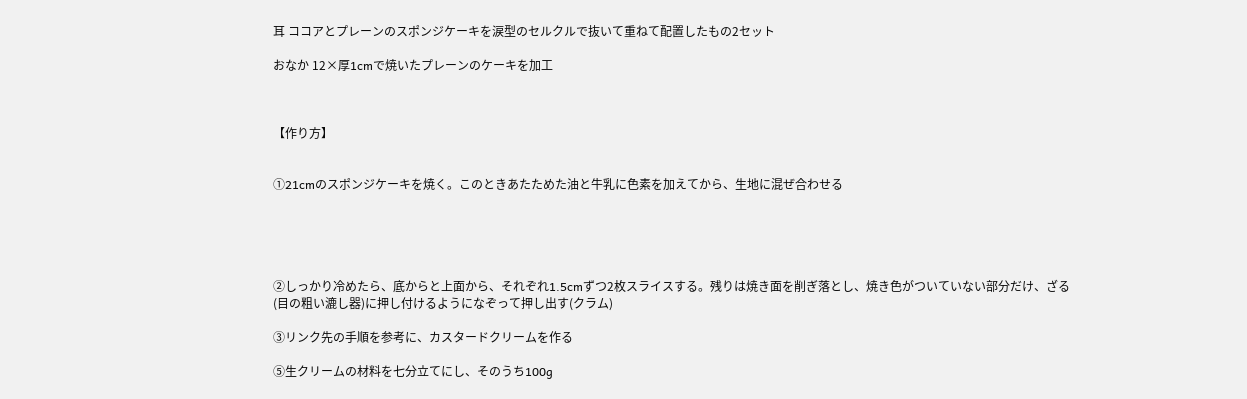耳 ココアとプレーンのスポンジケーキを涙型のセルクルで抜いて重ねて配置したもの2セット

おなか 12×厚1cmで焼いたプレーンのケーキを加工



【作り方】


①21cmのスポンジケーキを焼く。このときあたためた油と牛乳に色素を加えてから、生地に混ぜ合わせる





②しっかり冷めたら、底からと上面から、それぞれ1.5cmずつ2枚スライスする。残りは焼き面を削ぎ落とし、焼き色がついていない部分だけ、ざる(目の粗い漉し器)に押し付けるようになぞって押し出す(クラム)

③リンク先の手順を参考に、カスタードクリームを作る

⑤生クリームの材料を七分立てにし、そのうち100g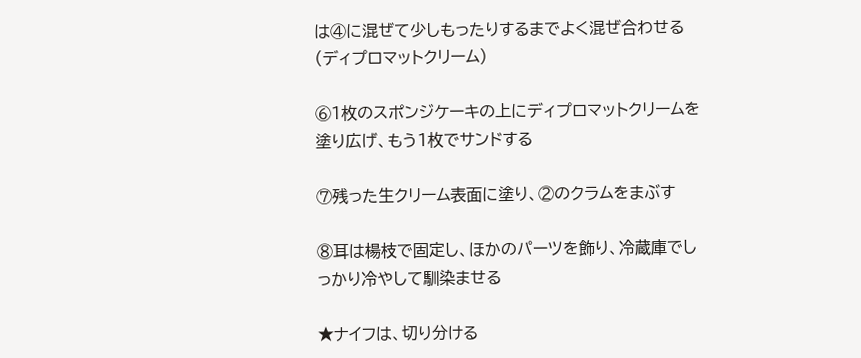は④に混ぜて少しもったりするまでよく混ぜ合わせる(ディプロマットクリーム)

⑥1枚のスポンジケーキの上にディプロマットクリームを塗り広げ、もう1枚でサンドする

⑦残った生クリーム表面に塗り、②のクラムをまぶす

⑧耳は楊枝で固定し、ほかのパーツを飾り、冷蔵庫でしっかり冷やして馴染ませる

★ナイフは、切り分ける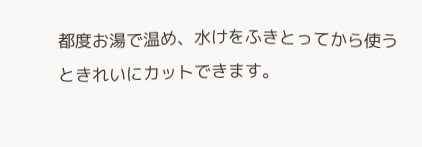都度お湯で温め、水けをふきとってから使うときれいにカットできます。